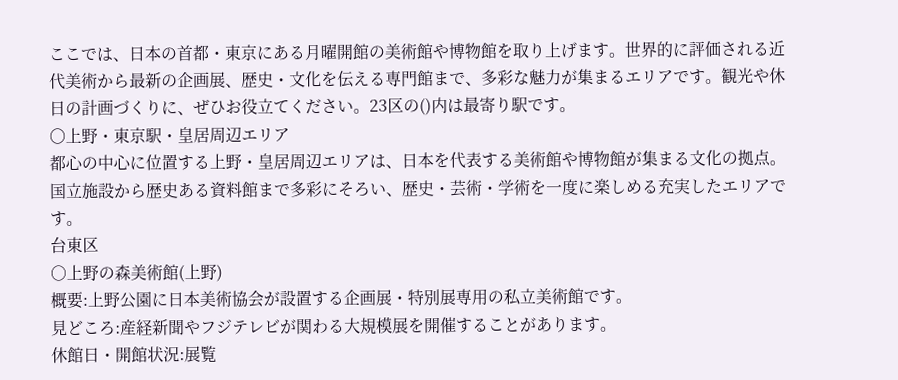ここでは、日本の首都・東京にある月曜開館の美術館や博物館を取り上げます。世界的に評価される近代美術から最新の企画展、歴史・文化を伝える専門館まで、多彩な魅力が集まるエリアです。観光や休日の計画づくりに、ぜひお役立てください。23区の()内は最寄り駅です。
〇上野・東京駅・皇居周辺エリア
都心の中心に位置する上野・皇居周辺エリアは、日本を代表する美術館や博物館が集まる文化の拠点。国立施設から歴史ある資料館まで多彩にそろい、歴史・芸術・学術を一度に楽しめる充実したエリアです。
台東区
○上野の森美術館(上野)
概要:上野公園に日本美術協会が設置する企画展・特別展専用の私立美術館です。
見どころ:産経新聞やフジテレビが関わる大規模展を開催することがあります。
休館日・開館状況:展覧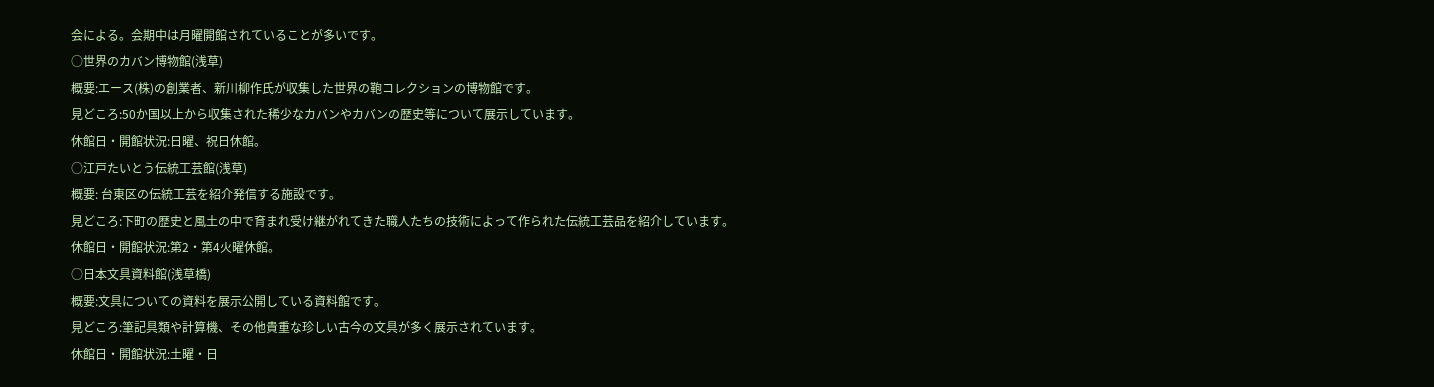会による。会期中は月曜開館されていることが多いです。
○世界のカバン博物館(浅草)
概要:エース(株)の創業者、新川柳作氏が収集した世界の鞄コレクションの博物館です。
見どころ:50か国以上から収集された稀少なカバンやカバンの歴史等について展示しています。
休館日・開館状況:日曜、祝日休館。
○江戸たいとう伝統工芸館(浅草)
概要: 台東区の伝統工芸を紹介発信する施設です。
見どころ:下町の歴史と風土の中で育まれ受け継がれてきた職人たちの技術によって作られた伝統工芸品を紹介しています。
休館日・開館状況:第2・第4火曜休館。
○日本文具資料館(浅草橋)
概要:文具についての資料を展示公開している資料館です。
見どころ:筆記具類や計算機、その他貴重な珍しい古今の文具が多く展示されています。
休館日・開館状況:土曜・日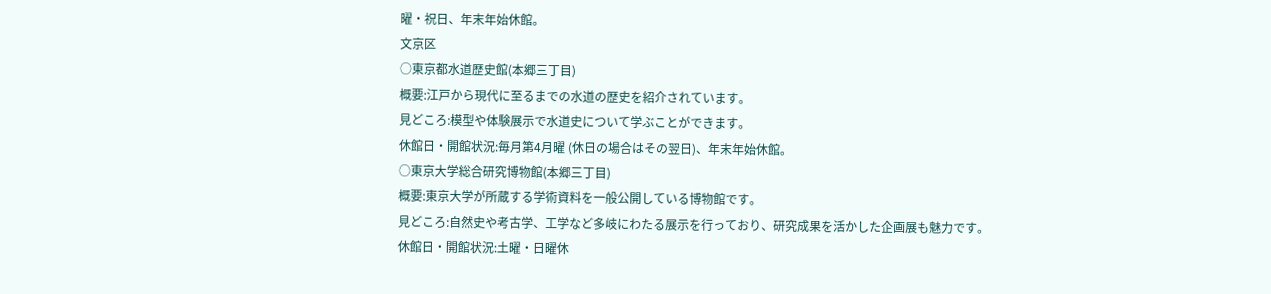曜・祝日、年末年始休館。
文京区
○東京都水道歴史館(本郷三丁目)
概要:江戸から現代に至るまでの水道の歴史を紹介されています。
見どころ:模型や体験展示で水道史について学ぶことができます。
休館日・開館状況:毎月第4月曜 (休日の場合はその翌日)、年末年始休館。
○東京大学総合研究博物館(本郷三丁目)
概要:東京大学が所蔵する学術資料を一般公開している博物館です。
見どころ:自然史や考古学、工学など多岐にわたる展示を行っており、研究成果を活かした企画展も魅力です。
休館日・開館状況:土曜・日曜休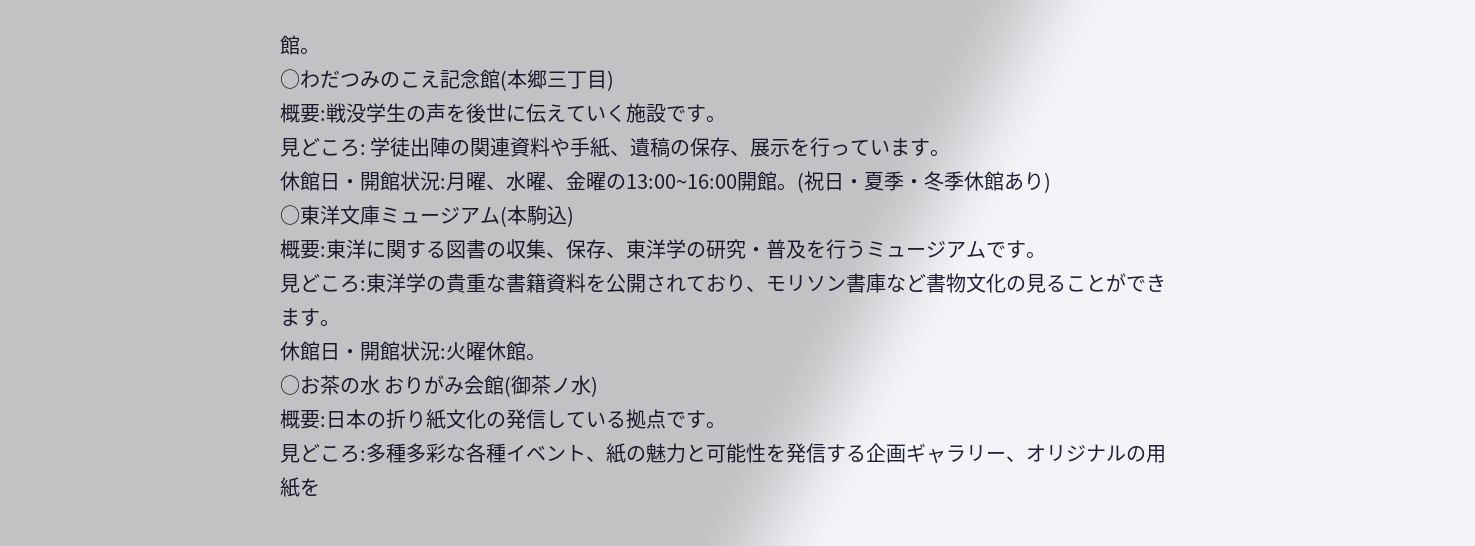館。
○わだつみのこえ記念館(本郷三丁目)
概要:戦没学生の声を後世に伝えていく施設です。
見どころ: 学徒出陣の関連資料や手紙、遺稿の保存、展示を行っています。
休館日・開館状況:月曜、水曜、金曜の13:00~16:00開館。(祝日・夏季・冬季休館あり)
○東洋文庫ミュージアム(本駒込)
概要:東洋に関する図書の収集、保存、東洋学の研究・普及を行うミュージアムです。
見どころ:東洋学の貴重な書籍資料を公開されており、モリソン書庫など書物文化の見ることができます。
休館日・開館状況:火曜休館。
○お茶の水 おりがみ会館(御茶ノ水)
概要:日本の折り紙文化の発信している拠点です。
見どころ:多種多彩な各種イベント、紙の魅力と可能性を発信する企画ギャラリー、オリジナルの用紙を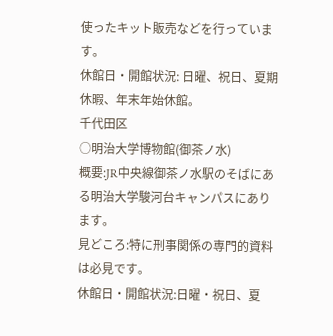使ったキット販売などを行っています。
休館日・開館状況: 日曜、祝日、夏期休暇、年末年始休館。
千代田区
○明治大学博物館(御茶ノ水)
概要:JR中央線御茶ノ水駅のそばにある明治大学駿河台キャンパスにあります。
見どころ:特に刑事関係の専門的資料は必見です。
休館日・開館状況:日曜・祝日、夏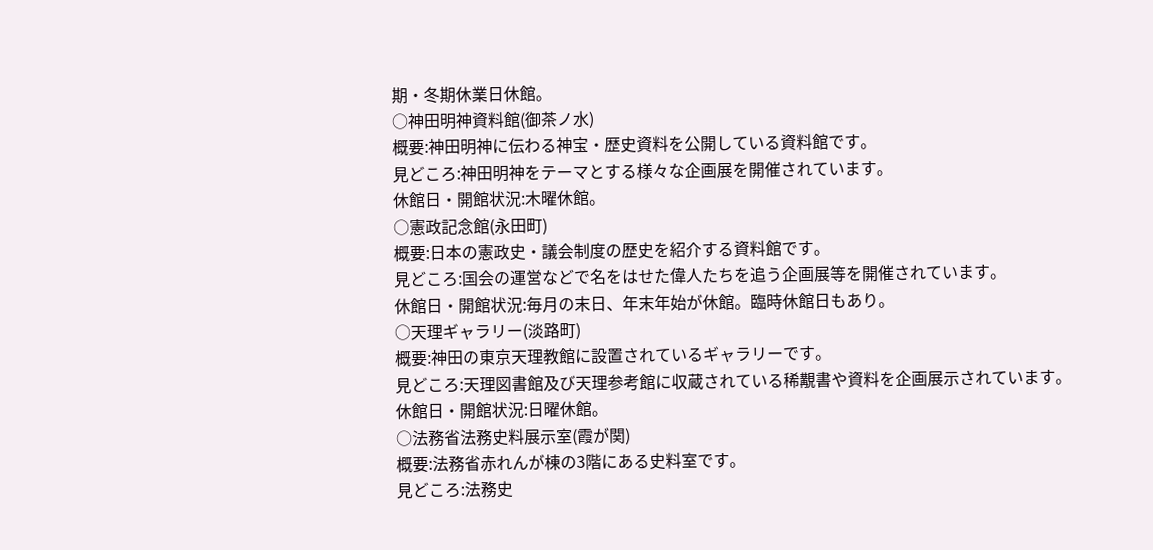期・冬期休業日休館。
○神田明神資料館(御茶ノ水)
概要:神田明神に伝わる神宝・歴史資料を公開している資料館です。
見どころ:神田明神をテーマとする様々な企画展を開催されています。
休館日・開館状況:木曜休館。
○憲政記念館(永田町)
概要:日本の憲政史・議会制度の歴史を紹介する資料館です。
見どころ:国会の運営などで名をはせた偉人たちを追う企画展等を開催されています。
休館日・開館状況:毎月の末日、年末年始が休館。臨時休館日もあり。
○天理ギャラリー(淡路町)
概要:神田の東京天理教館に設置されているギャラリーです。
見どころ:天理図書館及び天理参考館に収蔵されている稀覯書や資料を企画展示されています。
休館日・開館状況:日曜休館。
○法務省法務史料展示室(霞が関)
概要:法務省赤れんが棟の3階にある史料室です。
見どころ:法務史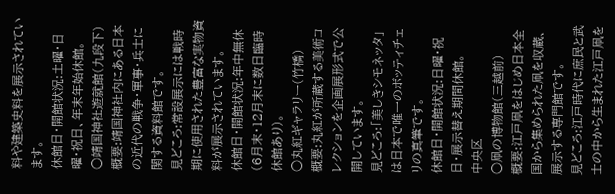料や建築史料を展示されています。
休館日・開館状況:土曜・日曜・祝日、年末年始休館。
○靖国神社遊就館(九段下)
概要:靖国神社内にある日本の近代の戦争・軍事・兵士に関する資料館です。
見どころ:常設展示には戦時期に使用された豊富な実物資料が展示されています。
休館日・開館状況:年中無休(6月末・12月末に数日臨時休館あり)。
○丸紅ギャラリー(竹橋)
概要:丸紅が所蔵する美術コレクションを企画展形式で公開しています。
見どころ:「美しきシモネッタ」は日本で唯一のボッティチェリの真筆です。
休館日・開館状況:日曜・祝日・展示替え期間休館。
中央区
○凧の博物館(三越前)
概要:江戸凧をはじめ日本全国から集められた凧を収蔵、展示する専門館です。
見どころ:江戸時代に庶民と武士の中から生まれた江戸凧を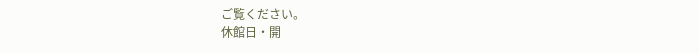ご覧ください。
休館日・開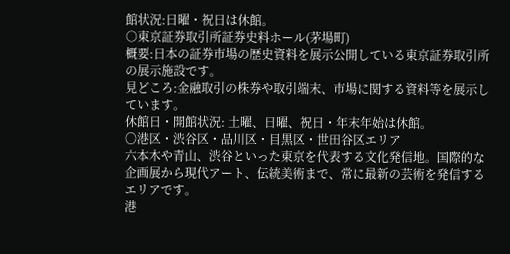館状況:日曜・祝日は休館。
○東京証券取引所証券史料ホール(茅場町)
概要:日本の証券市場の歴史資料を展示公開している東京証券取引所の展示施設です。
見どころ:金融取引の株券や取引端末、市場に関する資料等を展示しています。
休館日・開館状況: 土曜、日曜、祝日・年末年始は休館。
〇港区・渋谷区・品川区・目黒区・世田谷区エリア
六本木や青山、渋谷といった東京を代表する文化発信地。国際的な企画展から現代アート、伝統美術まで、常に最新の芸術を発信するエリアです。
港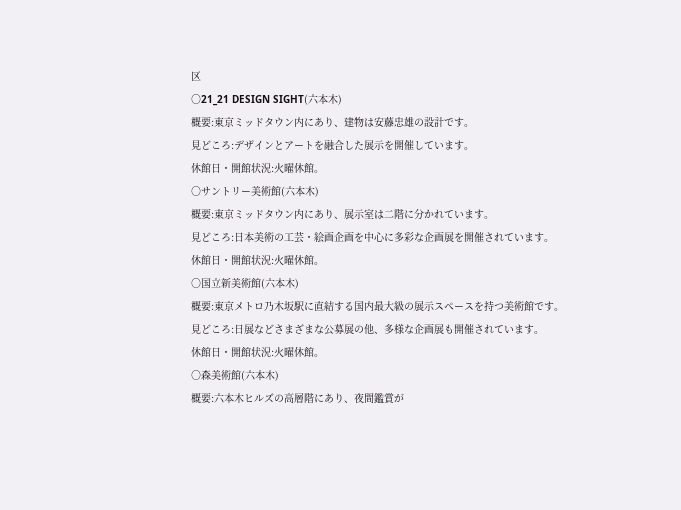区
○21_21 DESIGN SIGHT(六本木)
概要:東京ミッドタウン内にあり、建物は安藤忠雄の設計です。
見どころ:デザインとアートを融合した展示を開催しています。
休館日・開館状況:火曜休館。
○サントリー美術館(六本木)
概要:東京ミッドタウン内にあり、展示室は二階に分かれています。
見どころ:日本美術の工芸・絵画企画を中心に多彩な企画展を開催されています。
休館日・開館状況:火曜休館。
○国立新美術館(六本木)
概要:東京メトロ乃木坂駅に直結する国内最大級の展示スペースを持つ美術館です。
見どころ:日展などさまざまな公募展の他、多様な企画展も開催されています。
休館日・開館状況:火曜休館。
○森美術館(六本木)
概要:六本木ヒルズの高層階にあり、夜間鑑賞が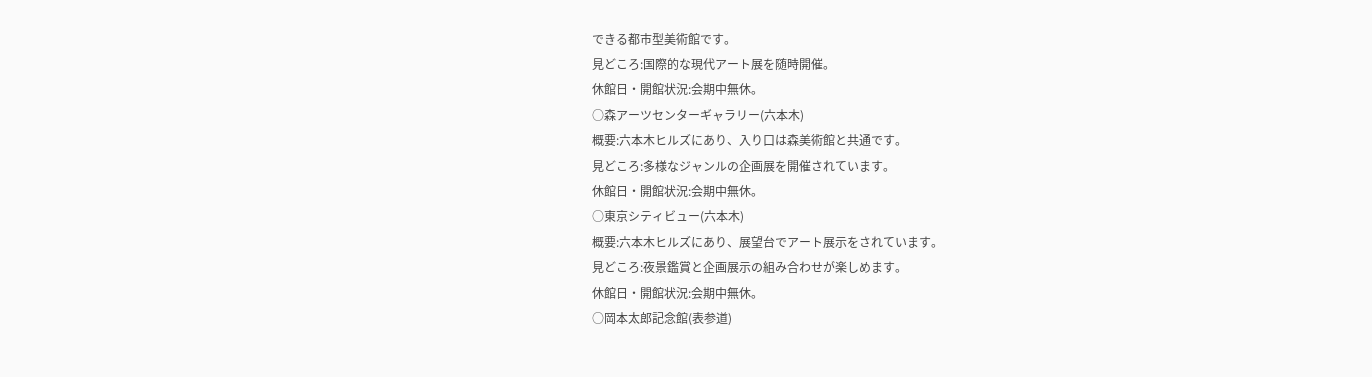できる都市型美術館です。
見どころ:国際的な現代アート展を随時開催。
休館日・開館状況:会期中無休。
○森アーツセンターギャラリー(六本木)
概要:六本木ヒルズにあり、入り口は森美術館と共通です。
見どころ:多様なジャンルの企画展を開催されています。
休館日・開館状況:会期中無休。
○東京シティビュー(六本木)
概要:六本木ヒルズにあり、展望台でアート展示をされています。
見どころ:夜景鑑賞と企画展示の組み合わせが楽しめます。
休館日・開館状況:会期中無休。
○岡本太郎記念館(表参道)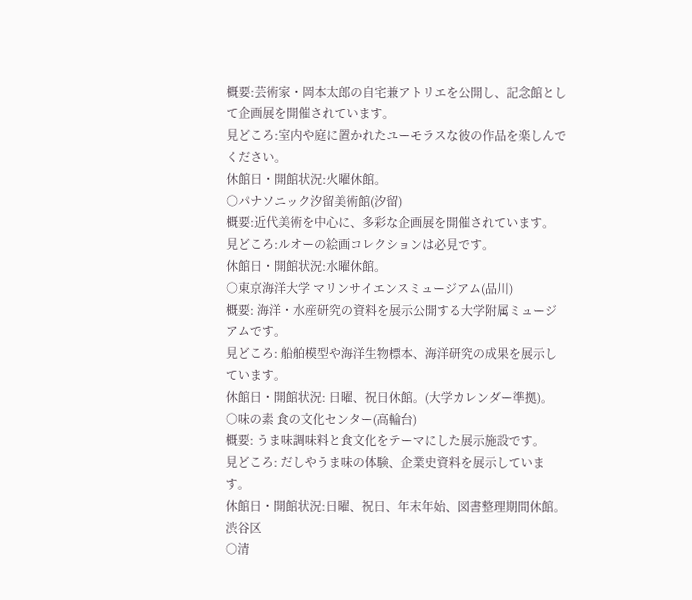概要:芸術家・岡本太郎の自宅兼アトリエを公開し、記念館として企画展を開催されています。
見どころ:室内や庭に置かれたユーモラスな彼の作品を楽しんでください。
休館日・開館状況:火曜休館。
○パナソニック汐留美術館(汐留)
概要:近代美術を中心に、多彩な企画展を開催されています。
見どころ:ルオーの絵画コレクションは必見です。
休館日・開館状況:水曜休館。
○東京海洋大学 マリンサイエンスミュージアム(品川)
概要: 海洋・水産研究の資料を展示公開する大学附属ミュージアムです。
見どころ: 船舶模型や海洋生物標本、海洋研究の成果を展示しています。
休館日・開館状況: 日曜、祝日休館。(大学カレンダー準拠)。
○味の素 食の文化センター(高輪台)
概要: うま味調味料と食文化をテーマにした展示施設です。
見どころ: だしやうま味の体験、企業史資料を展示しています。
休館日・開館状況:日曜、祝日、年末年始、図書整理期間休館。
渋谷区
○清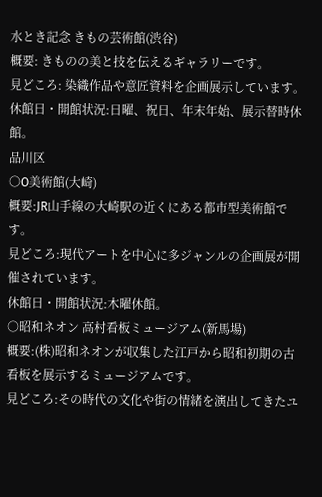水とき記念 きもの芸術館(渋谷)
概要: きものの美と技を伝えるギャラリーです。
見どころ: 染織作品や意匠資料を企画展示しています。
休館日・開館状況:日曜、祝日、年末年始、展示替時休館。
品川区
○O美術館(大崎)
概要:JR山手線の大崎駅の近くにある都市型美術館です。
見どころ:現代アートを中心に多ジャンルの企画展が開催されています。
休館日・開館状況:木曜休館。
○昭和ネオン 高村看板ミュージアム(新馬場)
概要:(株)昭和ネオンが収集した江戸から昭和初期の古看板を展示するミュージアムです。
見どころ:その時代の文化や街の情緒を演出してきたユ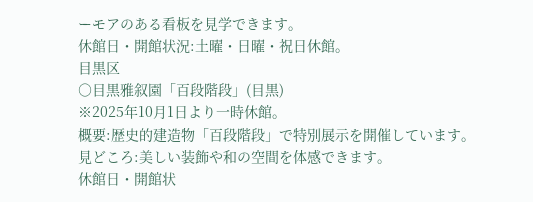ーモアのある看板を見学できます。
休館日・開館状況:土曜・日曜・祝日休館。
目黒区
○目黒雅叙園「百段階段」(目黒)
※2025年10月1日より一時休館。
概要:歴史的建造物「百段階段」で特別展示を開催しています。
見どころ:美しい装飾や和の空間を体感できます。
休館日・開館状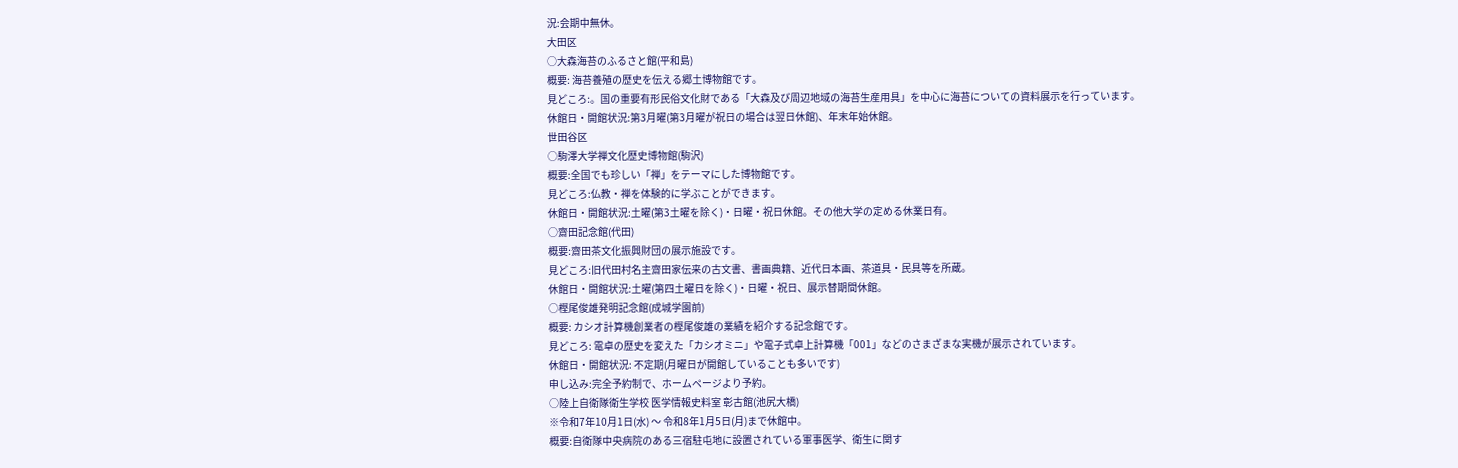況:会期中無休。
大田区
○大森海苔のふるさと館(平和島)
概要: 海苔養殖の歴史を伝える郷土博物館です。
見どころ:。国の重要有形民俗文化財である「大森及び周辺地域の海苔生産用具」を中心に海苔についての資料展示を行っています。
休館日・開館状況:第3月曜(第3月曜が祝日の場合は翌日休館)、年末年始休館。
世田谷区
○駒澤大学禅文化歴史博物館(駒沢)
概要:全国でも珍しい「禅」をテーマにした博物館です。
見どころ:仏教・禅を体験的に学ぶことができます。
休館日・開館状況:土曜(第3土曜を除く)・日曜・祝日休館。その他大学の定める休業日有。
○齋田記念館(代田)
概要:齋田茶文化振興財団の展示施設です。
見どころ:旧代田村名主齋田家伝来の古文書、書画典籍、近代日本画、茶道具・民具等を所蔵。
休館日・開館状況:土曜(第四土曜日を除く)・日曜・祝日、展示替期間休館。
○樫尾俊雄発明記念館(成城学園前)
概要: カシオ計算機創業者の樫尾俊雄の業績を紹介する記念館です。
見どころ: 電卓の歴史を変えた「カシオミニ」や電子式卓上計算機「001」などのさまざまな実機が展示されています。
休館日・開館状況: 不定期(月曜日が開館していることも多いです)
申し込み:完全予約制で、ホームページより予約。
○陸上自衛隊衛生学校 医学情報史料室 彰古館(池尻大橋)
※令和7年10月1日(水) 〜 令和8年1月5日(月)まで休館中。
概要:自衛隊中央病院のある三宿駐屯地に設置されている軍事医学、衛生に関す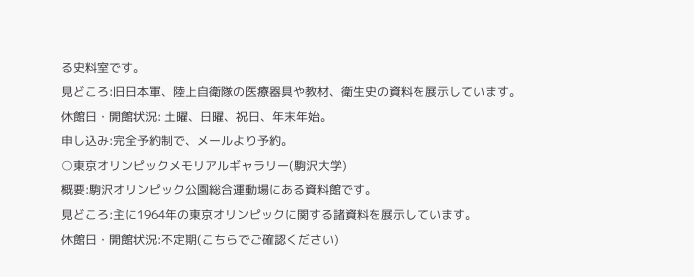る史料室です。
見どころ:旧日本軍、陸上自衛隊の医療器具や教材、衛生史の資料を展示しています。
休館日・開館状況: 土曜、日曜、祝日、年末年始。
申し込み:完全予約制で、メールより予約。
○東京オリンピックメモリアルギャラリー(駒沢大学)
概要:駒沢オリンピック公園総合運動場にある資料館です。
見どころ:主に1964年の東京オリンピックに関する諸資料を展示しています。
休館日・開館状況:不定期(こちらでご確認ください)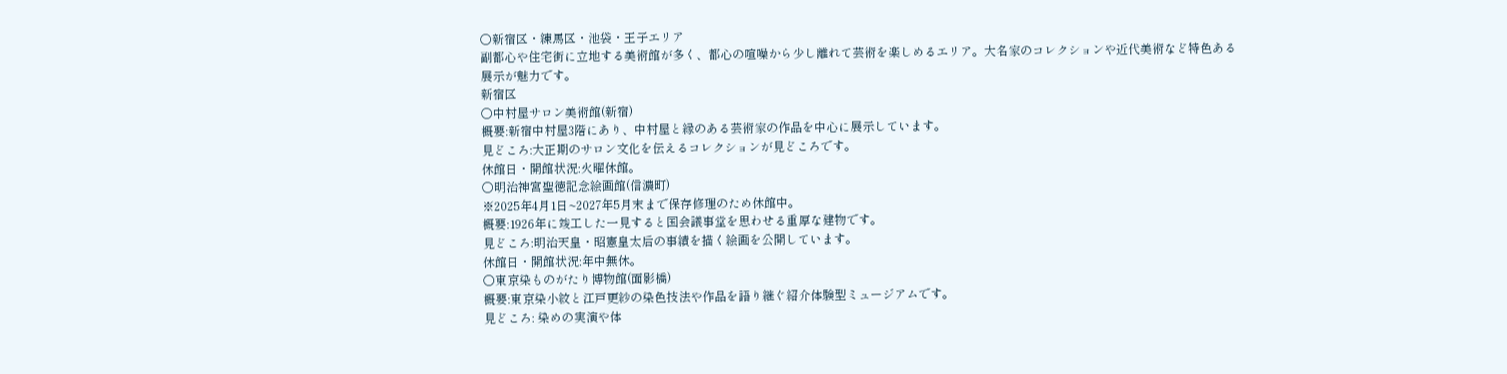〇新宿区・練馬区・池袋・王子エリア
副都心や住宅街に立地する美術館が多く、都心の喧噪から少し離れて芸術を楽しめるエリア。大名家のコレクションや近代美術など特色ある展示が魅力です。
新宿区
○中村屋サロン美術館(新宿)
概要:新宿中村屋3階にあり、中村屋と縁のある芸術家の作品を中心に展示しています。
見どころ:大正期のサロン文化を伝えるコレクションが見どころです。
休館日・開館状況:火曜休館。
○明治神宮聖徳記念絵画館(信濃町)
※2025年4月1日~2027年5月末まで保存修理のため休館中。
概要:1926年に竣工した一見すると国会議事堂を思わせる重厚な建物です。
見どころ:明治天皇・昭憲皇太后の事績を描く絵画を公開しています。
休館日・開館状況:年中無休。
○東京染ものがたり博物館(面影橋)
概要:東京染小紋と江戸更紗の染色技法や作品を語り継ぐ紹介体験型ミュージアムです。
見どころ: 染めの実演や体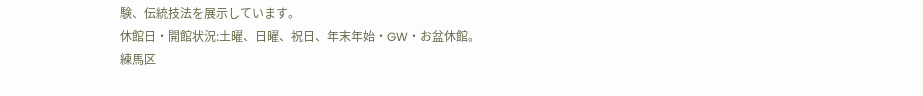験、伝統技法を展示しています。
休館日・開館状況:土曜、日曜、祝日、年末年始・GW・お盆休館。
練馬区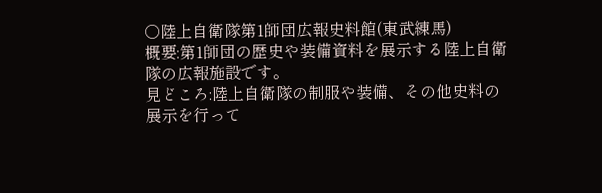○陸上自衛隊第1師団広報史料館(東武練馬)
概要:第1師団の歴史や装備資料を展示する陸上自衛隊の広報施設です。
見どころ:陸上自衛隊の制服や装備、その他史料の展示を行って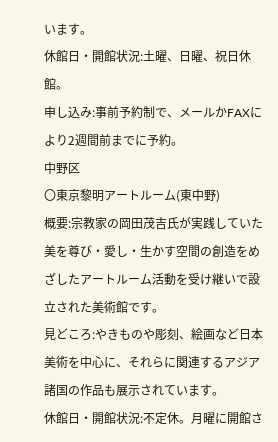います。
休館日・開館状況:土曜、日曜、祝日休館。
申し込み:事前予約制で、メールかFAXにより2週間前までに予約。
中野区
〇東京黎明アートルーム(東中野)
概要:宗教家の岡田茂吉氏が実践していた美を尊び・愛し・生かす空間の創造をめざしたアートルーム活動を受け継いで設立された美術館です。
見どころ:やきものや彫刻、絵画など日本美術を中心に、それらに関連するアジア諸国の作品も展示されています。
休館日・開館状況:不定休。月曜に開館さ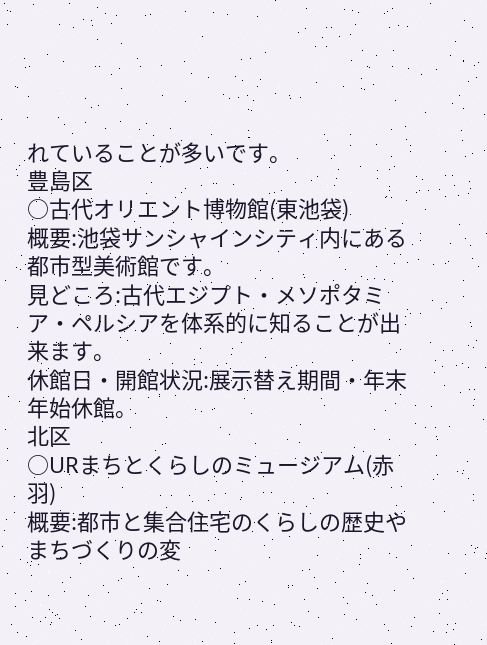れていることが多いです。
豊島区
○古代オリエント博物館(東池袋)
概要:池袋サンシャインシティ内にある都市型美術館です。
見どころ:古代エジプト・メソポタミア・ペルシアを体系的に知ることが出来ます。
休館日・開館状況:展示替え期間・年末年始休館。
北区
○URまちとくらしのミュージアム(赤羽)
概要:都市と集合住宅のくらしの歴史やまちづくりの変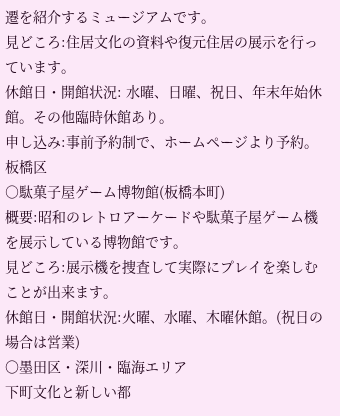遷を紹介するミュージアムです。
見どころ:住居文化の資料や復元住居の展示を行っています。
休館日・開館状況: 水曜、日曜、祝日、年末年始休館。その他臨時休館あり。
申し込み:事前予約制で、ホームページより予約。
板橋区
○駄菓子屋ゲーム博物館(板橋本町)
概要:昭和のレトロアーケードや駄菓子屋ゲーム機を展示している博物館です。
見どころ:展示機を捜査して実際にプレイを楽しむことが出来ます。
休館日・開館状況:火曜、水曜、木曜休館。(祝日の場合は営業)
〇墨田区・深川・臨海エリア
下町文化と新しい都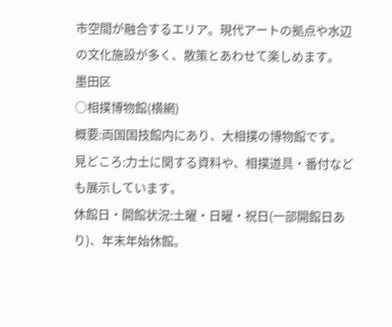市空間が融合するエリア。現代アートの拠点や水辺の文化施設が多く、散策とあわせて楽しめます。
墨田区
○相撲博物館(横網)
概要:両国国技館内にあり、大相撲の博物館です。
見どころ:力士に関する資料や、相撲道具・番付なども展示しています。
休館日・開館状況:土曜・日曜・祝日(一部開館日あり)、年末年始休館。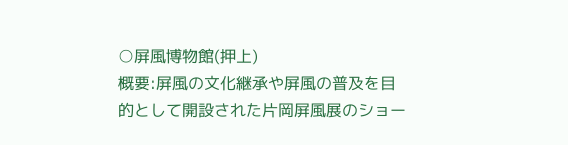○屏風博物館(押上)
概要:屏風の文化継承や屏風の普及を目的として開設された片岡屏風展のショー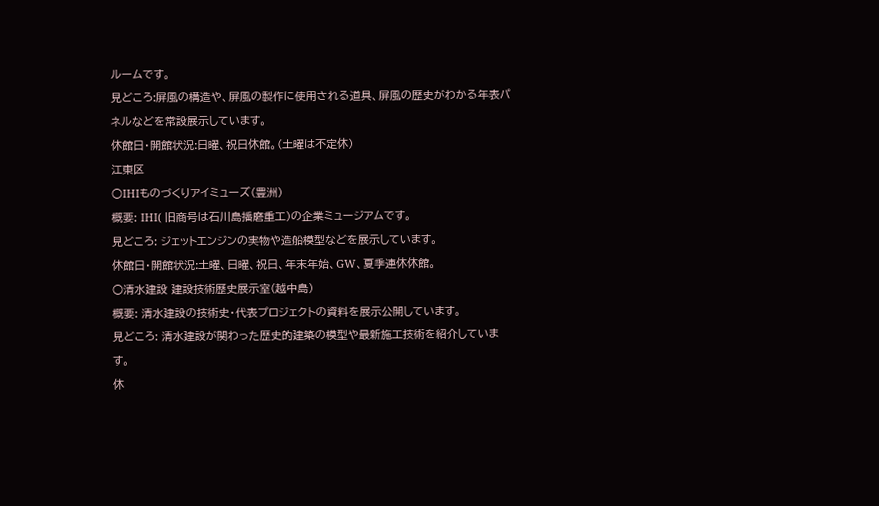ルームです。
見どころ:屏風の構造や、屏風の製作に使用される道具、屏風の歴史がわかる年表パネルなどを常設展示しています。
休館日・開館状況:日曜、祝日休館。(土曜は不定休)
江東区
○IHIものづくりアイミューズ(豊洲)
概要: IHI( 旧商号は石川島播磨重工)の企業ミュージアムです。
見どころ: ジェットエンジンの実物や造船模型などを展示しています。
休館日・開館状況:土曜、日曜、祝日、年末年始、GW、夏季連休休館。
○清水建設 建設技術歷史展示室(越中島)
概要: 清水建設の技術史・代表プロジェクトの資料を展示公開しています。
見どころ: 清水建設が関わった歴史的建築の模型や最新施工技術を紹介しています。
休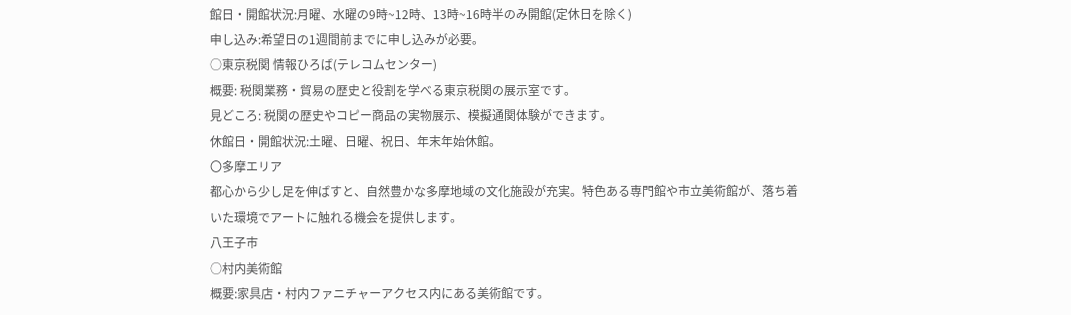館日・開館状況:月曜、水曜の9時~12時、13時~16時半のみ開館(定休日を除く)
申し込み:希望日の1週間前までに申し込みが必要。
○東京税関 情報ひろば(テレコムセンター)
概要: 税関業務・貿易の歴史と役割を学べる東京税関の展示室です。
見どころ: 税関の歴史やコピー商品の実物展示、模擬通関体験ができます。
休館日・開館状況:土曜、日曜、祝日、年末年始休館。
〇多摩エリア
都心から少し足を伸ばすと、自然豊かな多摩地域の文化施設が充実。特色ある専門館や市立美術館が、落ち着いた環境でアートに触れる機会を提供します。
八王子市
○村内美術館
概要:家具店・村内ファニチャーアクセス内にある美術館です。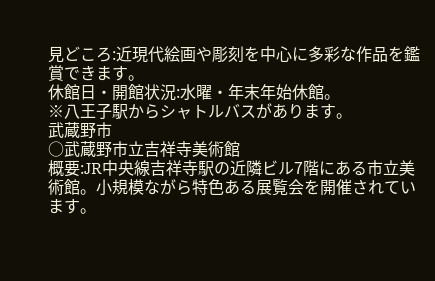見どころ:近現代絵画や彫刻を中心に多彩な作品を鑑賞できます。
休館日・開館状況:水曜・年末年始休館。
※八王子駅からシャトルバスがあります。
武蔵野市
○武蔵野市立吉祥寺美術館
概要:JR中央線吉祥寺駅の近隣ビル7階にある市立美術館。小規模ながら特色ある展覧会を開催されています。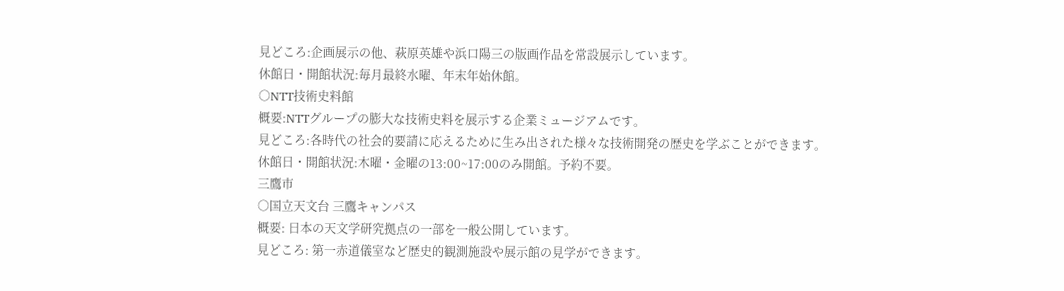見どころ:企画展示の他、萩原英雄や浜口陽三の版画作品を常設展示しています。
休館日・開館状況:毎月最終水曜、年末年始休館。
○NTT技術史料館
概要:NTTグループの膨大な技術史料を展示する企業ミュージアムです。
見どころ:各時代の社会的要請に応えるために生み出された様々な技術開発の歴史を学ぶことができます。
休館日・開館状況:木曜・金曜の13:00~17:00のみ開館。予約不要。
三鷹市
○国立天文台 三鷹キャンパス
概要: 日本の天文学研究拠点の一部を一般公開しています。
見どころ: 第一赤道儀室など歴史的観測施設や展示館の見学ができます。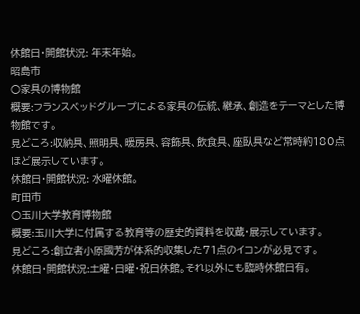休館日・開館状況: 年末年始。
昭島市
○家具の博物館
概要:フランスベッドグループによる家具の伝統、継承、創造をテーマとした博物館です。
見どころ:収納具、照明具、暖房具、容飾具、飲食具、座臥具など常時約180点ほど展示しています。
休館日・開館状況: 水曜休館。
町田市
○玉川大学教育博物館
概要:玉川大学に付属する教育等の歴史的資料を収蔵・展示しています。
見どころ:創立者小原國芳が体系的収集した71点のイコンが必見です。
休館日・開館状況:土曜・日曜・祝日休館。それ以外にも臨時休館日有。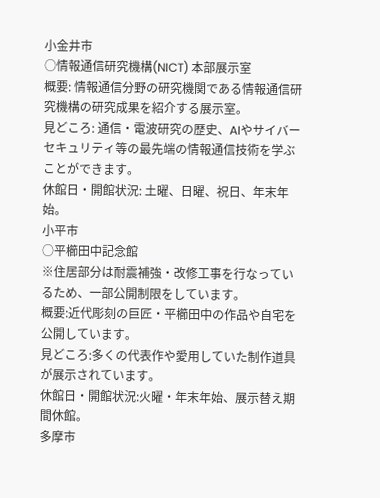小金井市
○情報通信研究機構(NICT) 本部展示室
概要: 情報通信分野の研究機関である情報通信研究機構の研究成果を紹介する展示室。
見どころ: 通信・電波研究の歴史、AIやサイバーセキュリティ等の最先端の情報通信技術を学ぶことができます。
休館日・開館状況: 土曜、日曜、祝日、年末年始。
小平市
○平櫛田中記念館
※住居部分は耐震補強・改修工事を行なっているため、一部公開制限をしています。
概要:近代彫刻の巨匠・平櫛田中の作品や自宅を公開しています。
見どころ:多くの代表作や愛用していた制作道具が展示されています。
休館日・開館状況:火曜・年末年始、展示替え期間休館。
多摩市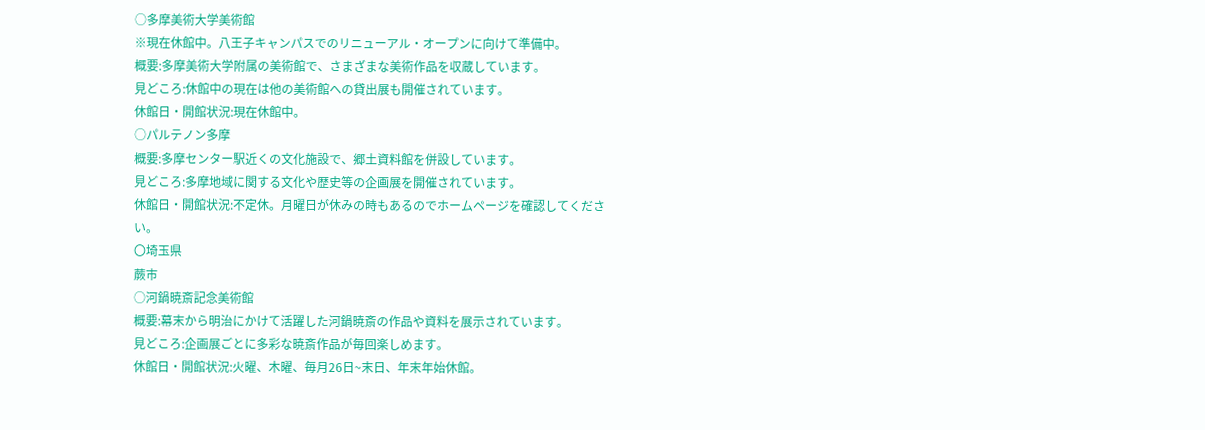○多摩美術大学美術館
※現在休館中。八王子キャンパスでのリニューアル・オープンに向けて準備中。
概要:多摩美術大学附属の美術館で、さまざまな美術作品を収蔵しています。
見どころ:休館中の現在は他の美術館への貸出展も開催されています。
休館日・開館状況:現在休館中。
○パルテノン多摩
概要:多摩センター駅近くの文化施設で、郷土資料館を併設しています。
見どころ:多摩地域に関する文化や歴史等の企画展を開催されています。
休館日・開館状況:不定休。月曜日が休みの時もあるのでホームページを確認してください。
〇埼玉県
蕨市
○河鍋暁斎記念美術館
概要:幕末から明治にかけて活躍した河鍋暁斎の作品や資料を展示されています。
見どころ:企画展ごとに多彩な暁斎作品が毎回楽しめます。
休館日・開館状況:火曜、木曜、毎月26日~末日、年末年始休館。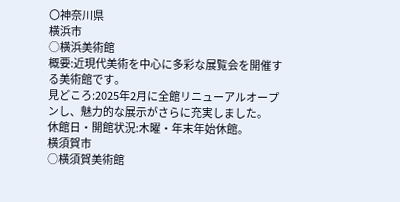〇神奈川県
横浜市
○横浜美術館
概要:近現代美術を中心に多彩な展覧会を開催する美術館です。
見どころ:2025年2月に全館リニューアルオープンし、魅力的な展示がさらに充実しました。
休館日・開館状況:木曜・年末年始休館。
横須賀市
○横須賀美術館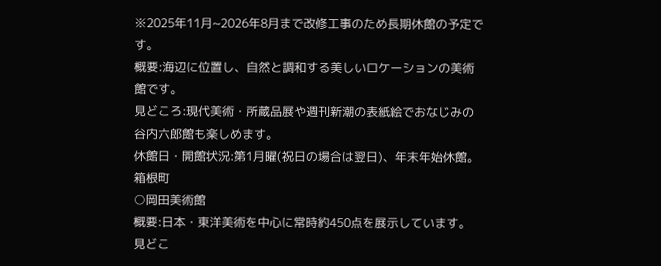※2025年11月~2026年8月まで改修工事のため長期休館の予定です。
概要:海辺に位置し、自然と調和する美しいロケーションの美術館です。
見どころ:現代美術・所蔵品展や週刊新潮の表紙絵でおなじみの谷内六郎館も楽しめます。
休館日・開館状況:第1月曜(祝日の場合は翌日)、年末年始休館。
箱根町
○岡田美術館
概要:日本・東洋美術を中心に常時約450点を展示しています。
見どこ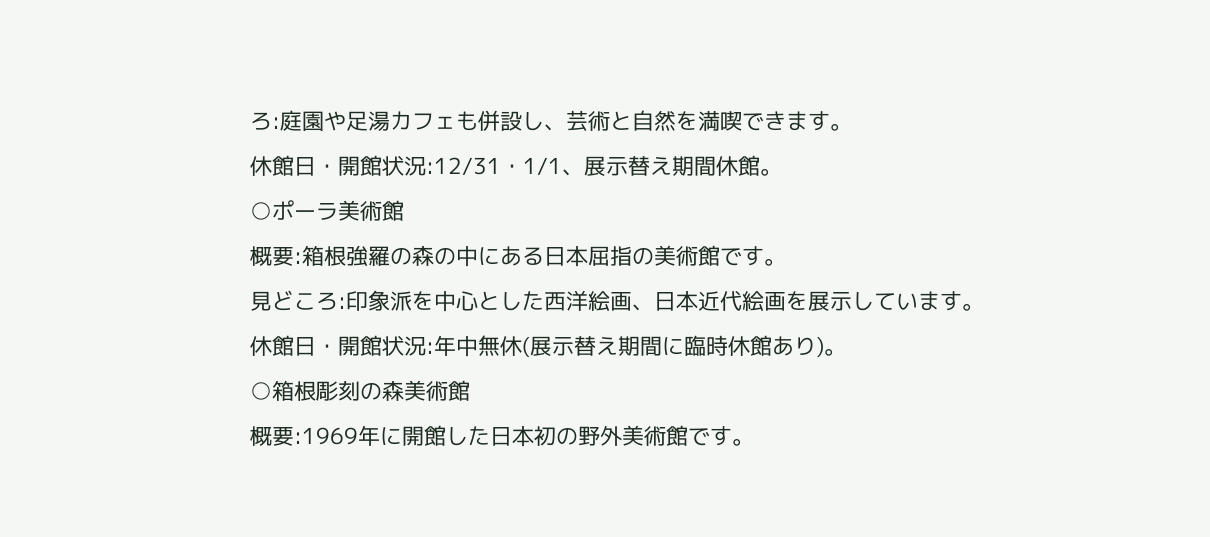ろ:庭園や足湯カフェも併設し、芸術と自然を満喫できます。
休館日・開館状況:12/31・1/1、展示替え期間休館。
○ポーラ美術館
概要:箱根強羅の森の中にある日本屈指の美術館です。
見どころ:印象派を中心とした西洋絵画、日本近代絵画を展示しています。
休館日・開館状況:年中無休(展示替え期間に臨時休館あり)。
○箱根彫刻の森美術館
概要:1969年に開館した日本初の野外美術館です。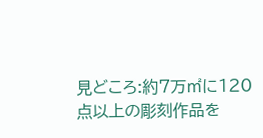見どころ:約7万㎡に120点以上の彫刻作品を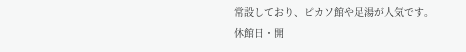常設しており、ピカソ館や足湯が人気です。
休館日・開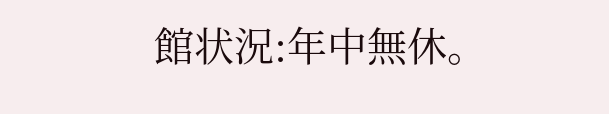館状況:年中無休。